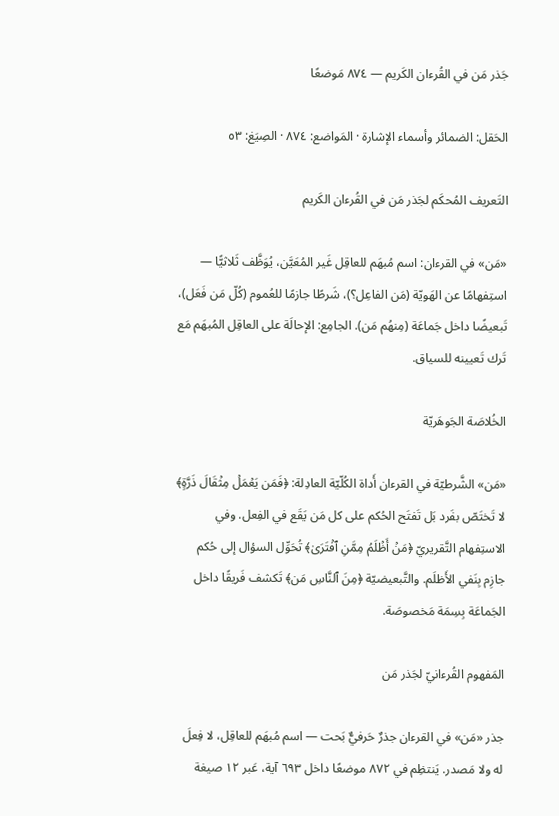جَذر مَن في القُرءان الكَريم — ٨٧٤ مَوضعًا

الحَقل: الضمائر وأسماء الإشارة · المَواضع: ٨٧٤ · الصِيَغ: ٥٣

التَعريف المُحكَم لجَذر مَن في القُرءان الكَريم

«مَن» في القرءان: اسم مُبهَم للعاقِل غَير المُعَيَّن، يُوَظَّف ثَلاثيًّا — استِفهامًا عن الهَويّة (مَن الفاعِل؟)، شَرطًا جازمًا للعُموم (كُلّ مَن فَعَل)، تَبعيضًا داخل جَماعَة (مِنهُم مَن). الجامِع: الإحالَة على العاقِل المُبهَم مَع تَرك تَعيينه للسياق.

الخُلاصَة الجَوهَريّة

«مَن» الشَّرطيّة في القرءان أَداة الكُلّيّة العادِلة: ﴿فَمَن يَعۡمَلۡ مِثۡقَالَ ذَرَّةٍ﴾ لا تَختَصّ بفَرد بَل تَفتَح الحُكم على كل مَن يَقَع في الفِعل. وفي الاستِفهام التَّقريريّ ﴿مَنۡ أَظۡلَمُ مِمَّنِ ٱفۡتَرَىٰ﴾ تُحَوِّل السؤال إلى حُكم جازِم بِنَفي الأَظلَم. والتَّبعيضيّة ﴿مِنَ ٱلنَّاسِ مَن﴾ تَكشف فَريقًا داخل الجَماعَة بِسِمَة مَخصوصَة.

المَفهوم القُرءانيّ لجَذر مَن

جذر «مَن» في القرءان جذرٌ حَرفيٌّ بَحت — اسم مُبهَم للعاقِل، لا فِعلَ له ولا مَصدر. يَنتظِم في ٨٧٢ موضعًا داخل ٦٩٣ آية، عَبر ١٢ صيغة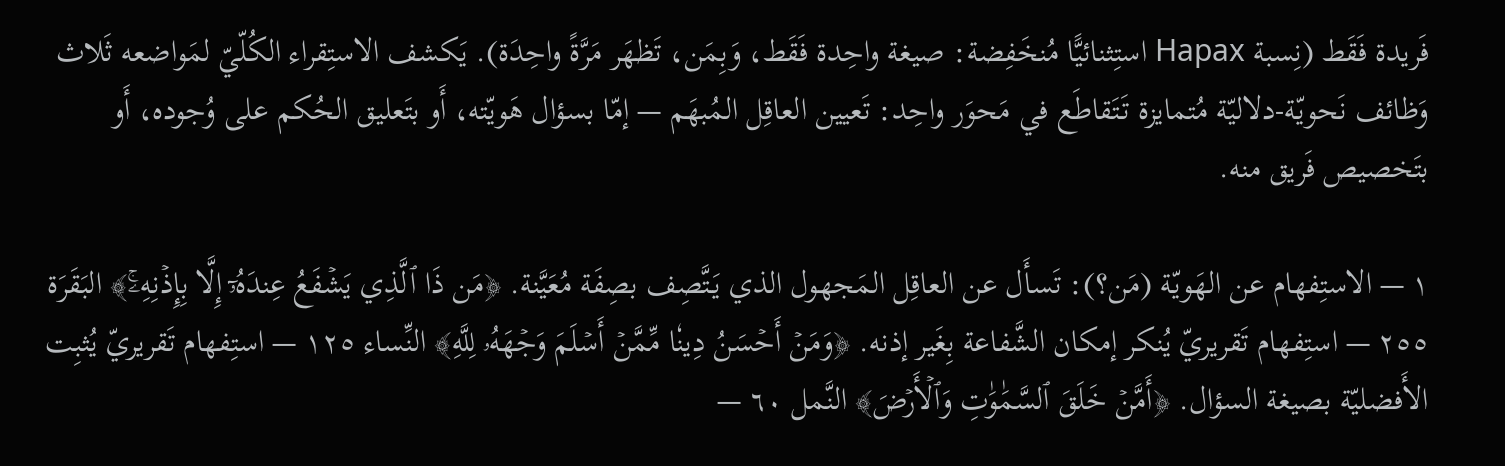فَريدة فَقَط (نِسبة Hapax استِثنائيًّا مُنخَفِضة: صيغة واحِدة فَقَط، وَبِمَن، تَظهَر مَرَّةً واحِدَة). يَكشف الاستِقراء الكُلّيّ لمَواضعه ثَلاث وَظائف نَحويّة-دلاليّة مُتمايزة تَتَقاطَع في مَحوَر واحِد: تَعيين العاقِل المُبهَم — إمّا بسؤال هَويّته، أَو بتَعليق الحُكم على وُجوده، أَو بتَخصيص فَريق منه.

١ — الاستِفهام عن الهَويّة (مَن؟): تَسأَل عن العاقِل المَجهول الذي يَتَّصِف بصِفَة مُعَيَّنة. ﴿مَن ذَا ٱلَّذِي يَشۡفَعُ عِندَهُۥٓ إِلَّا بِإِذۡنِهِۦۚ﴾ البَقَرَة ٢٥٥ — استِفهام تَقريريّ يُنكر إمكان الشَّفاعة بِغَير إذنه. ﴿وَمَنۡ أَحۡسَنُ دِينٗا مِّمَّنۡ أَسۡلَمَ وَجۡهَهُۥ لِلَّهِ﴾ النِّساء ١٢٥ — استِفهام تَقريريّ يُثبِت الأَفضليّة بصيغة السؤال. ﴿أَمَّنۡ خَلَقَ ٱلسَّمَٰوَٰتِ وَٱلۡأَرۡضَ﴾ النَّمل ٦٠ —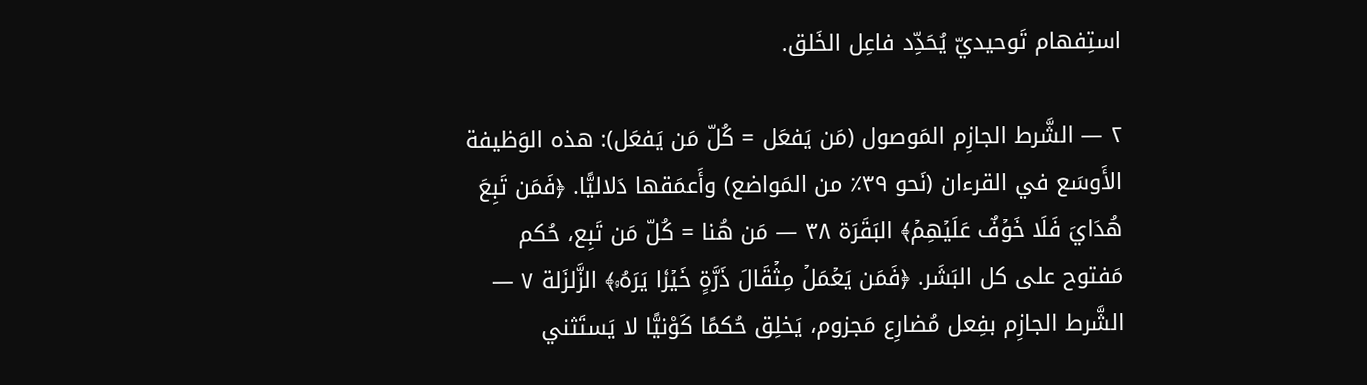استِفهام تَوحيديّ يُحَدِّد فاعِل الخَلق.

٢ — الشَّرط الجازِم المَوصول (مَن يَفعَل = كُلّ مَن يَفعَل): هذه الوَظيفة الأَوسَع في القرءان (نَحو ٣٩٪ من المَواضع) وأَعمَقها دَلاليًّا. ﴿فَمَن تَبِعَ هُدَايَ فَلَا خَوۡفٌ عَلَيۡهِمۡ﴾ البَقَرَة ٣٨ — مَن هُنا = كُلّ مَن تَبِع، حُكم مَفتوح على كل البَشَر. ﴿فَمَن يَعۡمَلۡ مِثۡقَالَ ذَرَّةٍ خَيۡرٗا يَرَهُۥ﴾ الزَّلزَلة ٧ — الشَّرط الجازِم بفِعل مُضارِع مَجزوم، يَخلِق حُكمًا كَوْنيًّا لا يَستَثني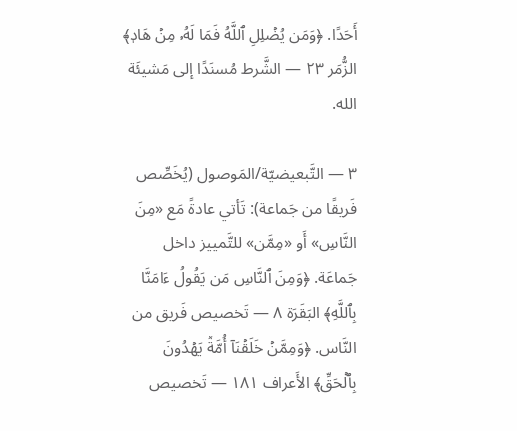أَحَدًا. ﴿وَمَن يُضۡلِلِ ٱللَّهُ فَمَا لَهُۥ مِنۡ هَادٖ﴾ الزُّمَر ٢٣ — الشَّرط مُسنَدًا إلى مَشيئَة الله.

٣ — التَّبعيضيّة/المَوصول (يُخَصِّص فَريقًا من جَماعة): تَأتي عادةً مَع «مِنَ النَّاسِ» أَو «مِمَّن» للتَّمييز داخل جَماعَة. ﴿وَمِنَ ٱلنَّاسِ مَن يَقُولُ ءَامَنَّا بِٱللَّهِ﴾ البَقَرَة ٨ — تَخصيص فَريق من النَّاس. ﴿وَمِمَّنۡ خَلَقۡنَآ أُمَّةٞ يَهۡدُونَ بِٱلۡحَقِّ﴾ الأَعراف ١٨١ — تَخصيص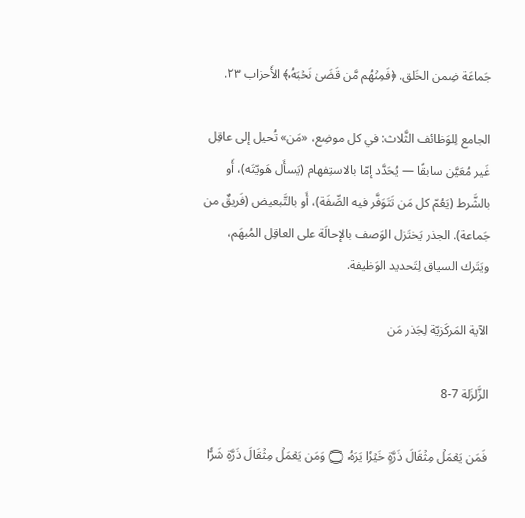جَماعَة ضِمن الخَلق. ﴿فَمِنۡهُم مَّن قَضَىٰ نَحۡبَهُۥ﴾ الأَحزاب ٢٣.

الجامع لِلوَظائف الثَّلاث: في كل موضِع، «مَن» تُحيل إلى عاقِل غَير مُعَيَّن سابقًا — يُحَدَّد إمّا بالاستِفهام (يَسأَل هَويّتَه)، أَو بالشَّرط (يَعُمّ كل مَن تَتَوَفَّر فيه الصِّفَة)، أَو بالتَّبعيض (فَريقٌ من جَماعة). الجذر يَختَزل الوَصف بالإحالَة على العاقِل المُبهَم، ويَتَرك السياق لِتَحديد الوَظيفة.

الآية المَركَزيّة لِجَذر مَن

الزَّلزَلة 7-8

فَمَن يَعۡمَلۡ مِثۡقَالَ ذَرَّةٍ خَيۡرٗا يَرَهُۥ ۝ وَمَن يَعۡمَلۡ مِثۡقَالَ ذَرَّةٖ شَرّٗا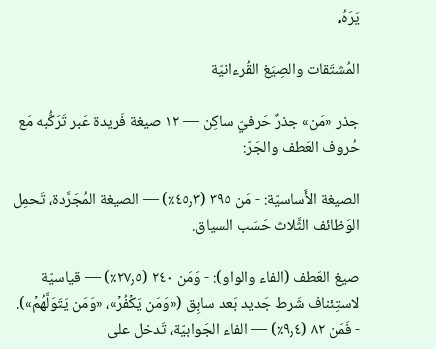يَرَهُۥ

المُشتَقات والصِيَغ القُرءانيّة

جذر «مَن» جذرٌ حَرفيّ ساكِن — ١٢ صيغة فَريدة عَبر تَرَكُّبه مَع حُروف العَطف والجَرّ:

الصيغة الأَساسيّة: - مَن ٣٩٥ (٤٥٫٣٪) — الصيغة المُجَرَّدة، تَحمِل الوَظائف الثَّلاث حَسَب السياق.

صيغ العَطف (الفاء والواو): - وَمَن ٢٤٠ (٢٧٫٥٪) — قياسيّة لاستِئناف شَرط جَديد بَعد سابِق («وَمَن يَكۡفُرۡ»، «وَمَن يَتَوَلَّهُمۡ»). - فَمَن ٨٢ (٩٫٤٪) — الفاء الجَوابيّة، تَدخل على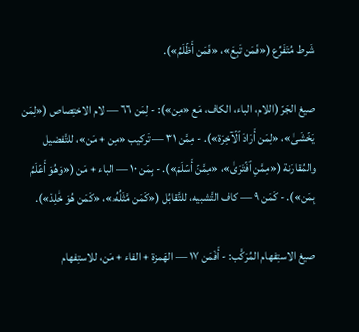شَرط مُتَفَرِّع («فَمَن تَبِعَ»، «فَمَن أَظۡلَمُ»).

صيغ الجَرّ (اللام، الباء، الكاف، مَع «مِن»): - لِمَن ٦٦ — لام الاختِصاص («لِمَن يَخۡشَىٰ»، «لِمَن أَرَادَ ٱلۡآخِرَة»). - مِمَّن ٣١ — تَركيب «مِن + مَن»، للتَّفضيل والمُقارَنة («مِمَّنِ ٱفۡتَرَىٰ»، «مِمَّنۡ أَسۡلَمَ»). - بِمَن ١٠ — الباء + مَن («وَهُوَ أَعۡلَمُ بِمَن»). - كَمَن ٩ — كاف التَّشبيه، للتَّقابُل («كَمَن مَّثَلُهُۥ»، «كَمَن هُوَ خَٰلِدٞ»).

صيغ الاستِفهام المُرَكَّب: - أَفَمَن ١٧ — الهَمزة + الفاء + مَن، للاستِفهام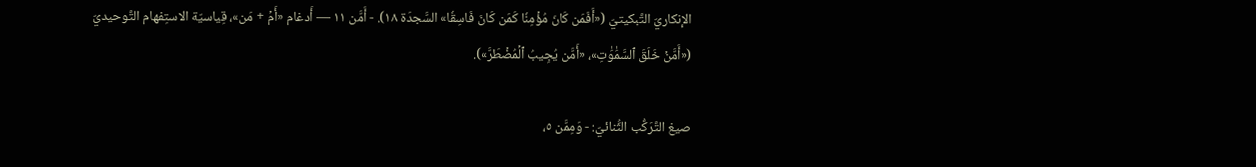الإنكاريّ التَّبكيتيّ («أَفَمَن كَانَ مُؤۡمِنٗا كَمَن كَانَ فَاسِقٗا» السَّجدَة ١٨). - أَمَّن ١١ — أَدغام «أَمۡ + مَن»، قِياسيّة الاستِفهام التَّوحيديّ («أَمَّنۡ خَلَقَ ٱلسَّمَٰوَٰتِ»، «أَمَّن يُجِيبُ ٱلۡمُضۡطَرَّ»).

صيغ التَّرَكُّب الثُّنائيّ: - وَمِمَّن ٥،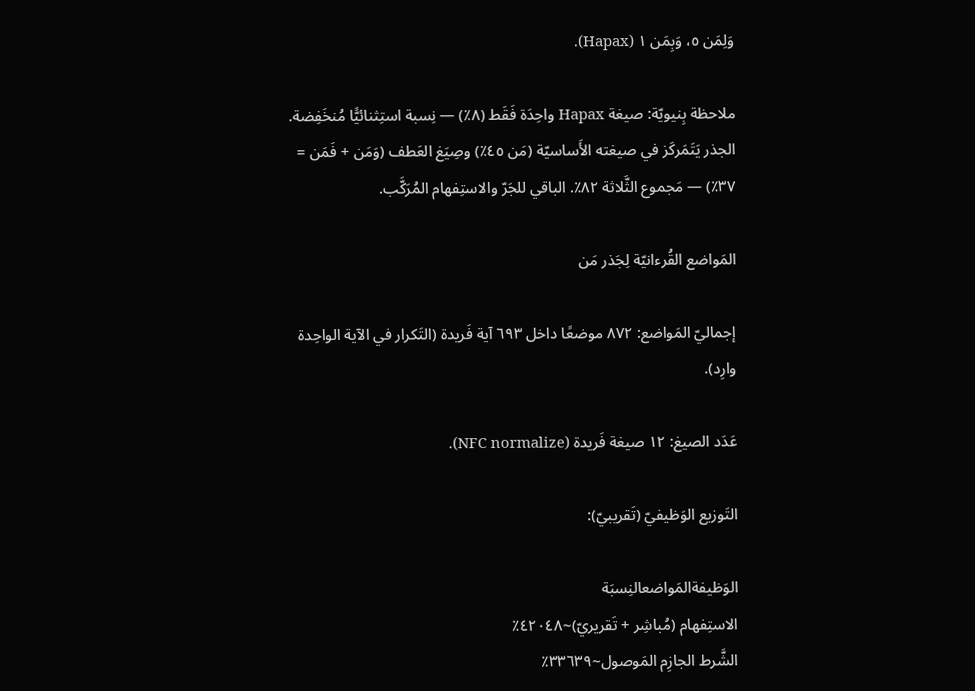وَلِمَن ٥، وَبِمَن ١ (Hapax).

ملاحظة بِنيويّة: صيغة Hapax واحِدَة فَقَط (٨٪) — نِسبة استِثنائيًّا مُنخَفِضة. الجذر يَتَمَركَز في صيغته الأَساسيّة (مَن ٤٥٪) وصِيَغ العَطف (وَمَن + فَمَن = ٣٧٪) — مَجموع الثَّلاثة ٨٢٪. الباقي للجَرّ والاستِفهام المُرَكَّب.

المَواضع القُرءانيّة لِجَذر مَن

إجماليّ المَواضع: ٨٧٢ موضعًا داخل ٦٩٣ آية فَريدة (التَكرار في الآية الواحِدة وارِد).

عَدَد الصيغ: ١٢ صيغة فَريدة (NFC normalize).

التَوزيع الوَظيفيّ (تَقريبيّ):

الوَظيفةالمَواضعالنِسبَة
الاستِفهام (مُباشِر + تَقريريّ)~٤٢٠٤٨٪
الشَّرط الجازِم المَوصول~٣٣٦٣٩٪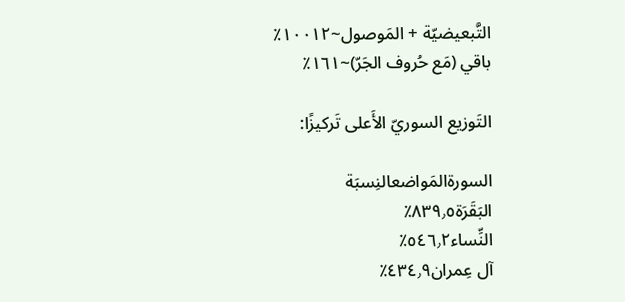التَّبعيضيّة + المَوصول~١٠٠١٢٪
باقي (مَع حُروف الجَرّ)~١٦١٪

التَوزيع السوريّ الأَعلى تَركيزًا:

السورةالمَواضعالنِسبَة
البَقَرَة٨٣٩٫٥٪
النِّساء٥٤٦٫٢٪
آل عِمران٤٣٤٫٩٪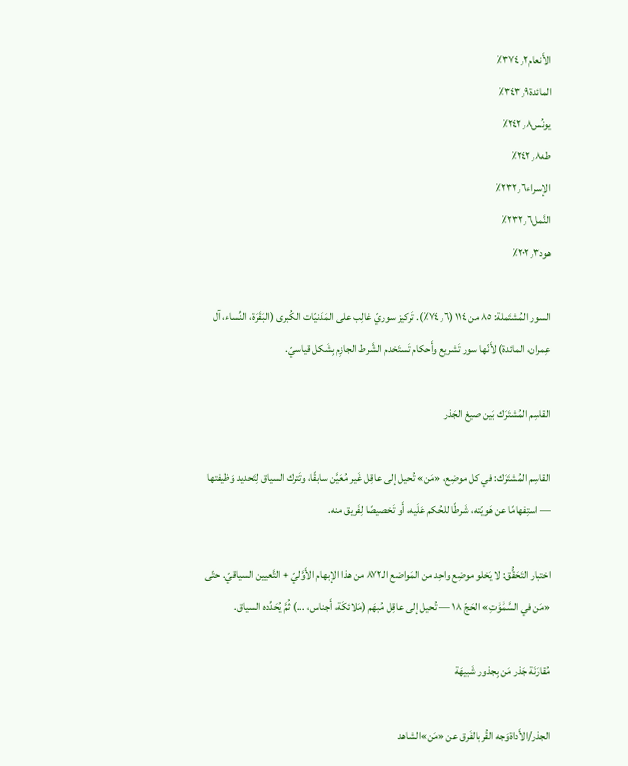الأَنعام٣٧٤٫٢٪
المائدة٣٤٣٫٩٪
يونُس٢٤٢٫٨٪
طه٢٤٢٫٨٪
الإسراء٢٣٢٫٦٪
النَّمل٢٣٢٫٦٪
هود٢٠٢٫٣٪

السور المُشتَملة: ٨٥ من ١١٤ (٧٤٫٦٪). تَركيز سوريّ غالِب على المَدَنيّات الكُبرى (البَقَرَة، النِّساء، آل عِمران، المائدة) لأَنّها سور تَشريع وأَحكام تَستَخدم الشَّرط الجازِم بِشَكل قياسيّ.

القاسِم المُشتَرَك بَين صيغ الجَذر

القاسِم المُشتَرَك: في كل موضِع، «مَن» تُحيل إلى عاقِل غَير مُعَيَّن سابقًا، وتَترك السياق لِتَحديد وَظيفتها — استِفهامًا عن هَويّته، شَرطًا للحُكم عَلَيه، أَو تَخصيصًا لِفَريق منه.

اختبار التَحَقُّق: لا يَخلو موضِع واحِد من المَواضع الـ٨٧٢ من هذا الإبهام الأَوَّليّ + التَّعيين السياقيّ. حتّى «مَن في السَّمَٰوَٰتِ» الحَجّ ١٨ — تُحيل إلى عاقِل مُبهَم (مَلائكَة، أَجناس، ...) ثُمَّ يُحَدِّده السياق.

مُقارَنَة جَذر مَن بِجذور شَبيهَة

الجذر/الأَداةوَجه القُربالفَرق عن «مَن»الشاهد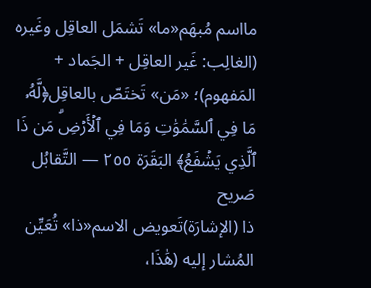مااسم مُبهَم«ما» تَشمَل العاقِل وغَيره (الغالِب: غَير العاقِل + الجَماد + المَفهوم)؛ «مَن» تَختَصّ بالعاقِل﴿لَّهُۥ مَا فِي ٱلسَّمَٰوَٰتِ وَمَا فِي ٱلۡأَرۡضِۗ مَن ذَا ٱلَّذِي يَشۡفَعُ﴾ البَقَرَة ٢٥٥ — التَّقابُل صَريح
ذا (الإشارَة)تَعويض الاسم«ذا» تُعَيِّن المُشار إليه (هَٰذَا،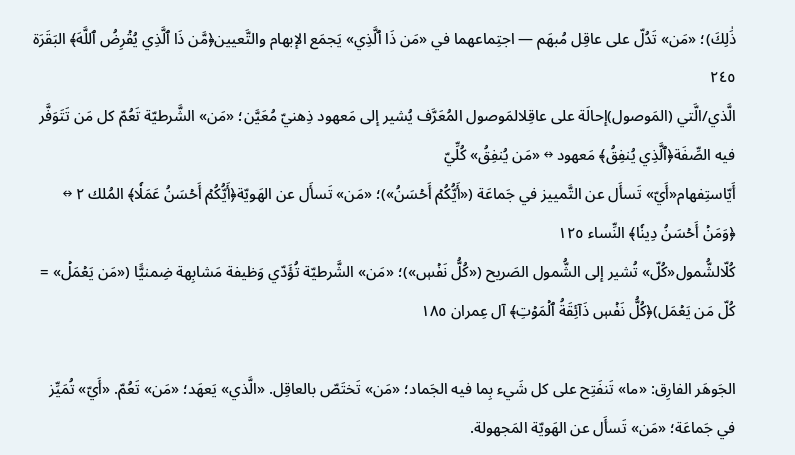ذَٰلِكَ)؛ «مَن» تَدُلّ على عاقِل مُبهَم — اجتِماعهما في «مَن ذَا ٱلَّذِي» يَجمَع الإبهام والتَّعيين﴿مَّن ذَا ٱلَّذِي يُقۡرِضُ ٱللَّهَ﴾ البَقَرَة ٢٤٥
الَّذي/الَّتي (المَوصول)إحالَة على عاقِلالمَوصول المُعَرَّف يُشير إلى مَعهود ذِهنيّ مُعَيَّن؛ «مَن» الشَّرطيّة تَعُمّ كل مَن تَتَوَفَّر فيه الصِّفَة﴿ٱلَّذِي يُنفِقُ﴾ مَعهود ↔ «مَن يُنفِقُ» كُلِّيّ
أَيّاستِفهام«أَيّ» تَسأَل عن التَّمييز في جَماعَة («أَيُّكُمۡ أَحۡسَنُ»)؛ «مَن» تَسأَل عن الهَويّة﴿أَيُّكُمۡ أَحۡسَنُ عَمَلٗا﴾ المُلك ٢ ↔ ﴿وَمَنۡ أَحۡسَنُ دِينٗا﴾ النِّساء ١٢٥
كُلّالشُّمول«كُلّ» تُشير إلى الشُّمول الصَريح («كُلُّ نَفۡسٖ»)؛ «مَن» الشَّرطيّة تُؤَدّي وَظيفة مَشابِهة ضِمنيًّا («مَن يَعۡمَلۡ» = كُلّ مَن يَعۡمَل)﴿كُلُّ نَفۡسٖ ذَآئِقَةُ ٱلۡمَوۡتِ﴾ آل عِمران ١٨٥

الجَوهَر الفارِق: «ما» تَنفَتِح على كل شَيء بِما فيه الجَماد؛ «مَن» تَختَصّ بالعاقِل. «الَّذي» يَعهَد؛ «مَن» تَعُمّ. «أَيّ» تُمَيِّز في جَماعَة؛ «مَن» تَسأَل عن الهَويّة المَجهولة.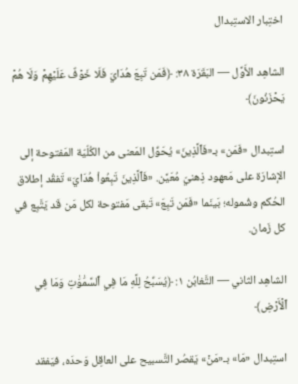اختِبار الاستِبدال

الشاهِد الأَوَّل — البَقَرَة ٣٨: ﴿فَمَن تَبِعَ هُدَايَ فَلَا خَوۡفٌ عَلَيۡهِمۡ وَلَا هُمۡ يَحۡزَنُونَ﴾

استِبدال «فَمَن» بـ«فَٱلَّذِينَ» يُحَوِّل المَعنى من الكُلّيّة المَفتوحة إلى الإشارَة على مَعهود ذِهنيّ مُعَيَّن. «فَٱلَّذِينَ تَبِعُواْ هُدَايَ» تَفقُد إطلاق الحُكم وشُموله؛ بَينَما «فَمَن تَبِعَ» تَبقى مَفتوحة لكل مَن قَد يَتَّبِع في كل زَمان.

الشاهِد الثاني — التَّغابُن ١: ﴿يُسَبِّحُ لِلَّهِ مَا فِي ٱلسَّمَٰوَٰتِ وَمَا فِي ٱلۡأَرۡضِ﴾

استِبدال «مَا» بـ«مَنۡ» يَقصُر التَّسبيح على العاقِل وَحدَه، فيَفقد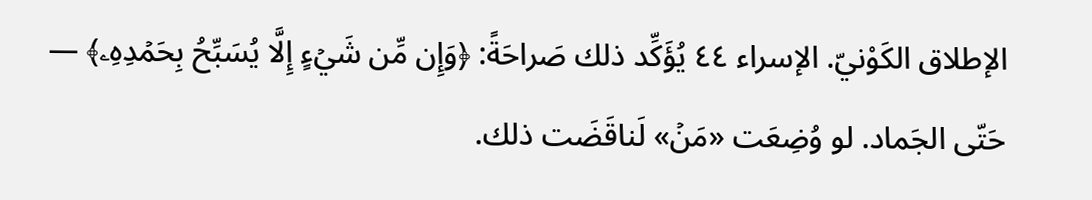الإطلاق الكَوْنيّ. الإسراء ٤٤ يُؤَكِّد ذلك صَراحَةً: ﴿وَإِن مِّن شَيۡءٍ إِلَّا يُسَبِّحُ بِحَمۡدِهِۦ﴾ — حَتّى الجَماد. لو وُضِعَت «مَنۡ» لَناقَضَت ذلك.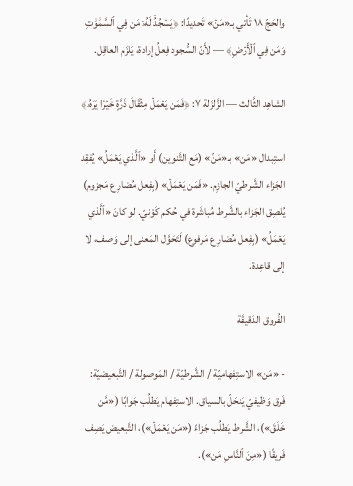والحَجّ ١٨ تَأتي بـ«مَنۡ» تَحديدًا: ﴿يَسۡجُدُۤ لَهُۥۤ مَن فِي ٱلسَّمَٰوَٰتِ وَمَن فِي ٱلۡأَرۡضِ﴾ — لأَنّ السُّجود فِعلُ إرادة، يَلزَم العاقِل.

الشاهِد الثَّالث — الزَّلزَلة ٧: ﴿فَمَن يَعۡمَلۡ مِثۡقَالَ ذَرَّةٍ خَيۡرٗا يَرَهُۥ﴾

استِبدال «مَن» بـ«مَنۢ» (مَع التَّنوين) أَو «ٱلَّذي يَعۡمَلُ» يُفقِد الجَزاء الشَّرطيّ الجازِم. «فَمَن يَعۡمَلۡ» (بِفِعل مُضارِع مَجزوم) يُلصِق الجَزاء بالشَّرط مُباشَرة في حُكم كَوْنيّ. لو كانَ «ٱلَّذي يَعۡمَلُ» (بِفِعل مُضارِع مَرفوع) لَتَحَوَّل المَعنى إلى وَصف، لا إلى قاعِدة.

الفُروق الدَقيقَة

- «مَن» الاستِفهاميّة / الشَّرطيّة / المَوصولة / التَّبعيضيّة: فَرق وَظيفيّ يَنحَلّ بالسياق. الاستِفهام يَطلُب جَوابًا («مَّن خَلَقَ»)، الشَّرط يَطلُب جَزاءً («مَن يَعۡمَلۡ»)، التَّبعيض يَصِف فَريقًا («مِنَ ٱلنَّاسِ مَن»).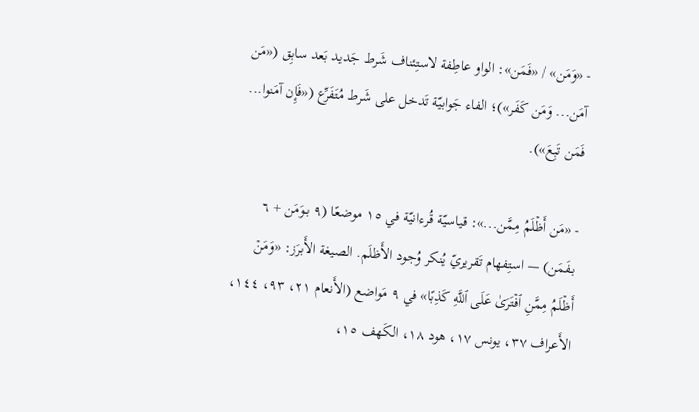- «وَمَن» / «فَمَن»: الواو عاطِفة لاستِئناف شَرط جَديد بَعد سابِق («مَن آمَن... وَمَن كَفَر»)؛ الفاء جَوابيّة تَدخل على شَرط مُتَفَرِّع («فَإِن آمَنوا... فَمَن تَبِعَ»).

- «مَن أَظۡلَمُ مِمَّن...»: قياسيّة قُرءانيّة في ١٥ موضعًا (٩ بـوَمَن + ٦ بـفَمَن) — استِفهام تَقريريّ يُنكر وُجود الأَظلَم. الصيغة الأَبرَز: «وَمَنۡ أَظۡلَمُ مِمَّنِ ٱفۡتَرَىٰ عَلَى ٱللَّهِ كَذِبًا» في ٩ مَواضع (الأَنعام ٢١، ٩٣، ١٤٤، الأَعراف ٣٧، يونس ١٧، هود ١٨، الكَهف ١٥،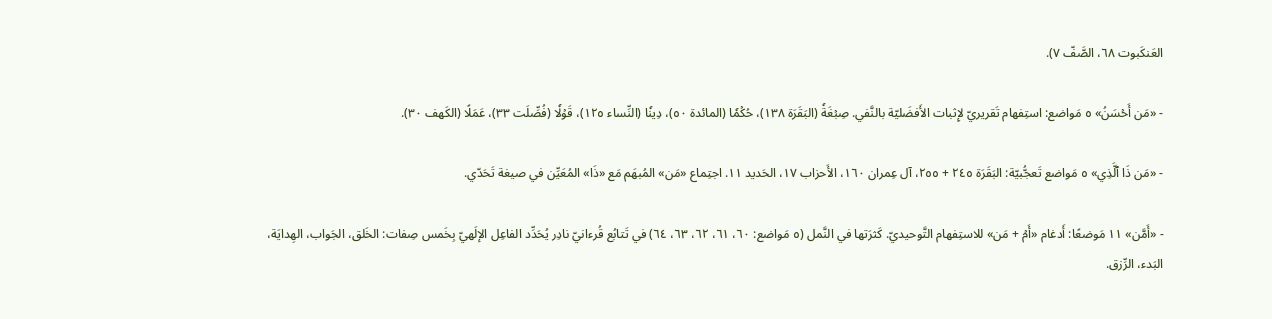العَنكَبوت ٦٨، الصَّفّ ٧).

- «مَن أَحۡسَنُ» ٥ مَواضع: استِفهام تَقريريّ لإِثبات الأَفضَليّة بالنَّفي. صِبۡغَةٗ (البَقَرَة ١٣٨)، حُكۡمٗا (المائدة ٥٠)، دِينٗا (النِّساء ١٢٥)، قَوۡلٗا (فُصِّلَت ٣٣)، عَمَلًا (الكَهف ٣٠).

- «مَن ذَا ٱلَّذِي» ٥ مَواضع تَعجُّبيّة: البَقَرَة ٢٤٥ + ٢٥٥، آل عِمران ١٦٠، الأَحزاب ١٧، الحَديد ١١. اجتِماع «مَن» المُبهَم مَع «ذَا» المُعَيِّن في صيغة تَحَدّي.

- «أَمَّن» ١١ مَوضعًا: أَدغام «أَمۡ + مَن» للاستِفهام التَّوحيديّ. كَثرَتها في النَّمل (٥ مَواضع: ٦٠، ٦١، ٦٢، ٦٣، ٦٤) في تَتابُع قُرءانيّ نادِر يُحَدِّد الفاعِل الإلَهيّ بِخَمس صِفات: الخَلق، الجَواب، الهِدايَة، البَدء، الرِّزق.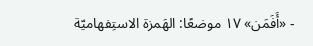- «أَفَمَن» ١٧ موضعًا: الهَمزة الاستِفهاميّة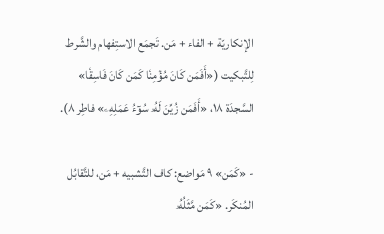الإنكاريّة + الفاء + مَن. تَجمَع الاستِفهام والشَّرط لِلتَّبكيت («أَفَمَن كَانَ مُؤۡمِنٗا كَمَن كَانَ فَاسِقٗا» السَّجدَة ١٨، «أَفَمَن زُيِّنَ لَهُۥ سُوٓءُ عَمَلِهِۦ» فاطِر ٨).

- «كَمَن» ٩ مَواضع: كاف التَّشبيه + مَن، للتَّقابُل المُنكَر. «كَمَن مَّثَلُهُۥ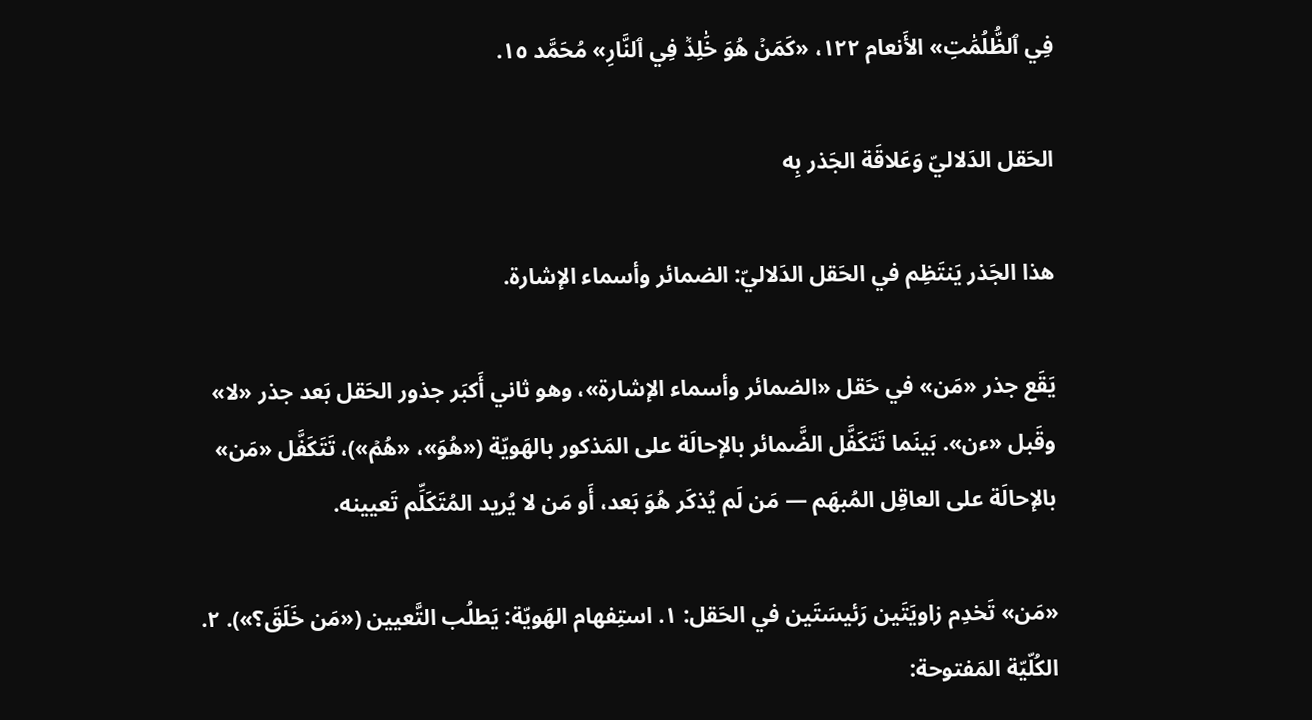فِي ٱلظُّلُمَٰتِ» الأَنعام ١٢٢، «كَمَنۡ هُوَ خَٰلِدٞ فِي ٱلنَّارِ» مُحَمَّد ١٥.

الحَقل الدَلاليّ وَعَلاقَة الجَذر بِه

هذا الجَذر يَنتَظِم في الحَقل الدَلاليّ: الضمائر وأسماء الإشارة.

يَقَع جذر «مَن» في حَقل «الضمائر وأسماء الإشارة»، وهو ثاني أَكبَر جذور الحَقل بَعد جذر «لا» وقَبل «ءن». بَينَما تَتَكَفَّل الضَّمائر بالإحالَة على المَذكور بالهَويّة («هُوَ»، «هُمۡ»)، تَتَكَفَّل «مَن» بالإحالَة على العاقِل المُبهَم — مَن لَم يُذكَر هُوَ بَعد، أَو مَن لا يُريد المُتَكَلِّم تَعيينه.

«مَن» تَخدِم زاويَتَين رَئيسَتَين في الحَقل: ١. استِفهام الهَويّة: يَطلُب التَّعيين («مَن خَلَقَ؟»). ٢. الكُلّيّة المَفتوحة: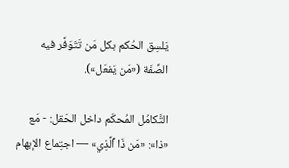يَلسِق الحُكم بكل مَن تَتَوَفَّر فيه الصِّفَة («مَن يَفعَل»).

التَّكامُل المُحكَم داخل الحَقل: - مَع «ذا»: «مَن ذَا ٱلَّذِي» — اجتِماع الإبهام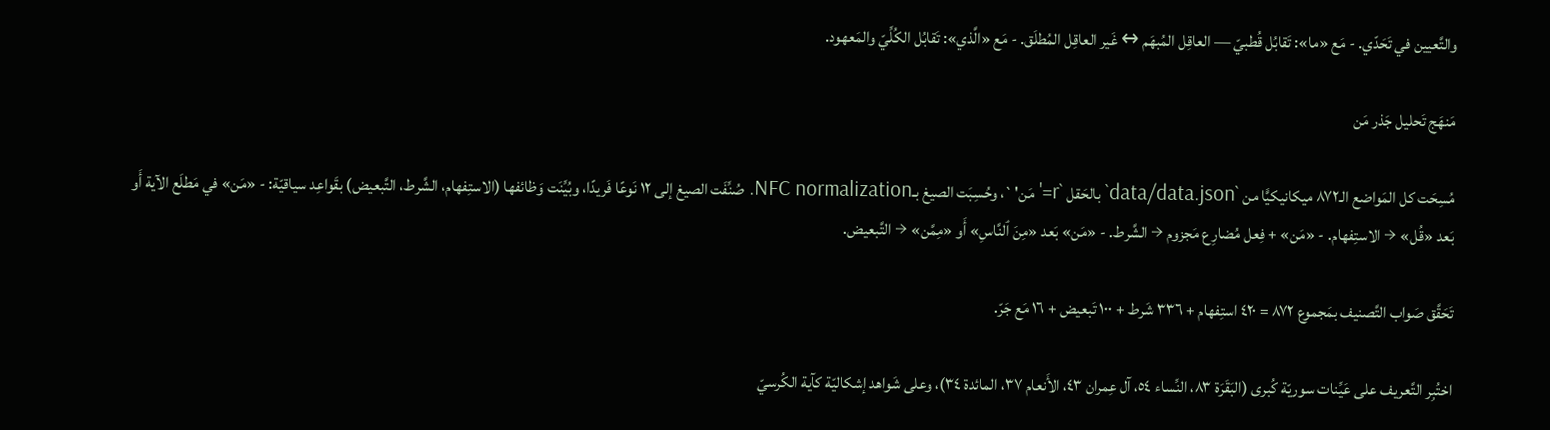والتَّعيين في تَحَدّي. - مَع «ما»: تَقابُل قُطبيّ — العاقِل المُبهَم ↔ غَير العاقِل المُطلَق. - مَع «الَّذي»: تَقابُل الكُلِّيّ والمَعهود.

مَنهَج تَحليل جَذر مَن

مُسِحَت كل المَواضع الـ٨٧٢ ميكانيكيًّا من `data/data.json` بالحَقل `r='مَن'`، وحُسِبَت الصيغ بـNFC normalization. صُنِّفَت الصيغ إلى ١٢ نَوعًا فَريدًا، وبُيِّنَت وَظائفها (الاستِفهام، الشَّرط، التَّبعيض) بقَواعِد سياقيّة: - «مَن» في مَطلَع الآية أَو بَعد «قُل» → الاستِفهام. - «مَن» + فِعل مُضارِع مَجزوم → الشَّرط. - «مَن» بَعد «مِنَ ٱلنَّاسِ» أَو «مِمَّن» → التَّبعيض.

تَحَقَّق صَواب التَّصنيف بمَجموع ٨٧٢ = ٤٢٠ استِفهام + ٣٣٦ شَرط + ١٠٠ تَبعيض + ١٦ مَع جَرّ.

اختُبِر التَّعريف على عَيِّنات سوريّة كُبرى (البَقَرَة ٨٣، النِّساء ٥٤، آل عِمران ٤٣، الأَنعام ٣٧، المائدة ٣٤)، وعلى شَواهد إشكاليّة كآية الكُرسيّ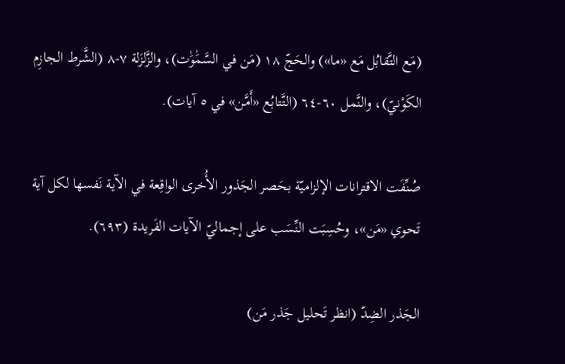(مَع التَّقابُل مَع «ما») والحَجّ ١٨ (مَن في السَّمَٰوَٰت)، والزَّلزَلة ٧-٨ (الشَّرط الجازِم الكَوْنيّ)، والنَّمل ٦٠-٦٤ (التَّتابُع «أَمَّن» في ٥ آيات).

صُنِّفَت الاقترانات الإلزاميّة بحَصر الجَذور الأُخرى الواقِعة في الآية نَفسها لكل آية تَحوي «مَن»، وحُسِبَت النِّسَب على إجماليّ الآيات الفَريدة (٦٩٣).

الجَذر الضِدّ (انظر تَحليل جَذر مَن)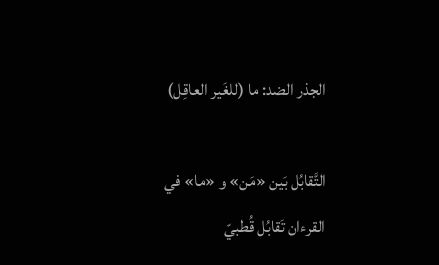الجذر الضد: ما (للغَير العاقِل)

التَّقابُل بَين «مَن» و «ما» في القرءان تَقابُل قُطبيّ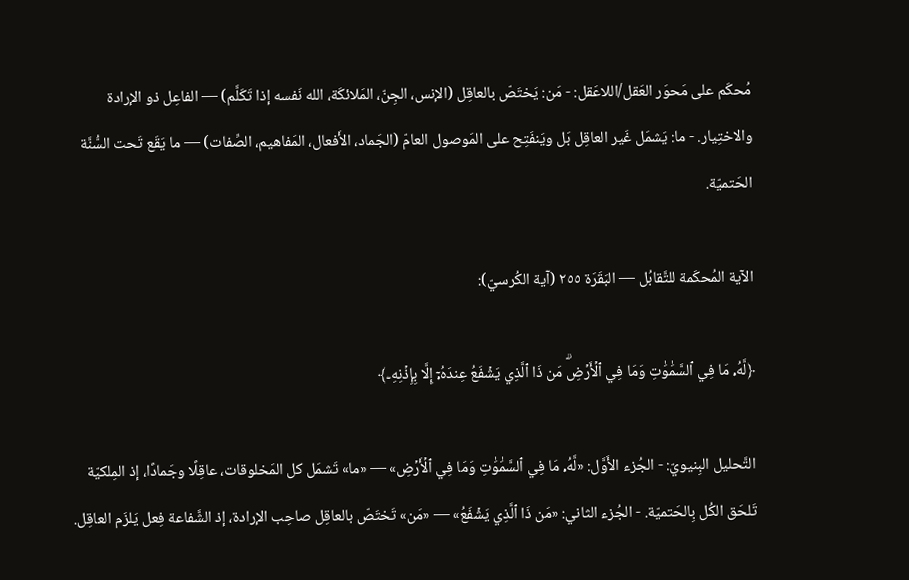مُحكَم على مَحوَر العَقل/اللاعَقل: - مَن: يَختَصّ بالعاقِل (الإنس، الجِنّ، المَلائكَة، الله نَفسه إذا تَكَلَّم) — الفاعِل ذو الإرادة والاختِيار. - ما: يَشمَل غَير العاقِل بَل ويَنفَتِح على المَوصول العامّ (الجَماد، الأَفعال، المَفاهيم، الصِّفات) — ما يَقَع تَحت السُّنَّة الحَتميّة.

الآية المُحكَمة للتَّقابُل — البَقَرَة ٢٥٥ (آية الكُرسيّ):

﴿لَّهُۥ مَا فِي ٱلسَّمَٰوَٰتِ وَمَا فِي ٱلۡأَرۡضِۗ مَن ذَا ٱلَّذِي يَشۡفَعُ عِندَهُۥٓ إِلَّا بِإِذۡنِهِۦ﴾

التَّحليل البِنيويّ: - الجُزء الأَوَّل: «لَّهُۥ مَا فِي ٱلسَّمَٰوَٰتِ وَمَا فِي ٱلۡأَرۡضِ» — «ما» تَشمَل كل المَخلوقات، عاقِلًا وجَمادًا، إذ المِلكيّة تَلحَق الكُل بِالحَتميّة. - الجُزء الثاني: «مَن ذَا ٱلَّذِي يَشۡفَعُ» — «مَن» تَختَصّ بالعاقِل صاحِب الإرادة، إذ الشَّفاعة فِعل يَلزَم العاقِل.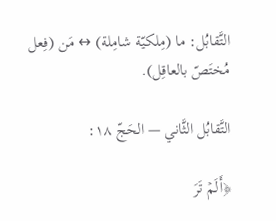التَّقابُل: ما (مِلكيّة شامِلة) ↔ مَن (فِعل مُختَصّ بالعاقِل).

التَّقابُل الثَّاني — الحَجّ ١٨:

﴿أَلَمۡ تَرَ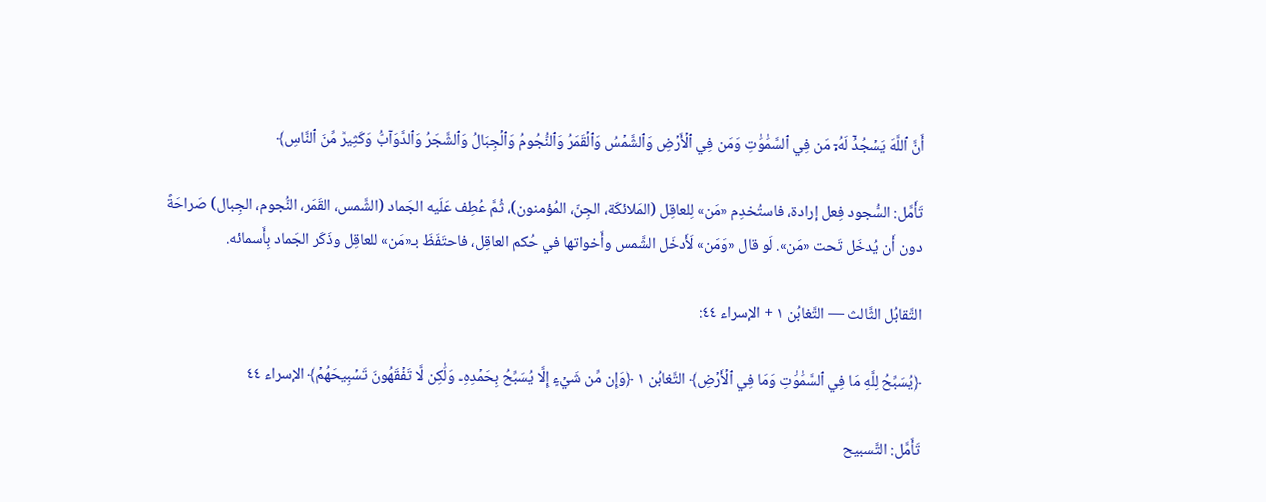أَنَّ ٱللَّهَ يَسۡجُدُۤ لَهُۥۤ مَن فِي ٱلسَّمَٰوَٰتِ وَمَن فِي ٱلۡأَرۡضِ وَٱلشَّمۡسُ وَٱلۡقَمَرُ وَٱلنُّجُومُ وَٱلۡجِبَالُ وَٱلشَّجَرُ وَٱلدَّوَآبُّ وَكَثِيرٞ مِّنَ ٱلنَّاسِ﴾

تَأَمَّل: السُّجود فِعل إرادة، فاستُخدِم «مَن» لِلعاقِل (المَلائكَة، الجِنّ، المُؤمنون)، ثُمَّ عُطِف عَلَيه الجَماد (الشَّمس، القَمَر، النُّجوم، الجِبال) صَراحَةً دون أَن يُدخَل تَحت «مَن». لَو قال «وَمَن» لَأَدخَل الشَّمس وأَخواتها في حُكم العاقِل، فاحتَفَظَ بـ«مَن» للعاقِل وذَكَر الجَماد بِأَسمائه.

التَّقابُل الثَّالث — التَّغابُن ١ + الإسراء ٤٤:

﴿يُسَبِّحُ لِلَّهِ مَا فِي ٱلسَّمَٰوَٰتِ وَمَا فِي ٱلۡأَرۡضِ﴾ التَّغابُن ١ ﴿وَإِن مِّن شَيۡءٍ إِلَّا يُسَبِّحُ بِحَمۡدِهِۦ وَلَٰكِن لَّا تَفۡقَهُونَ تَسۡبِيحَهُمۡ﴾ الإسراء ٤٤

تَأَمَّل: التَّسبيح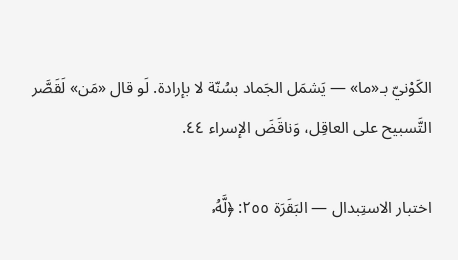الكَوْنيّ بـ«ما» — يَشمَل الجَماد بسُنّة لا بإرادة. لَو قال «مَن» لَقَصَّر التَّسبيح على العاقِل، وَناقَضَ الإسراء ٤٤.

اختبار الاستِبدال — البَقَرَة ٢٥٥: ﴿لَّهُۥ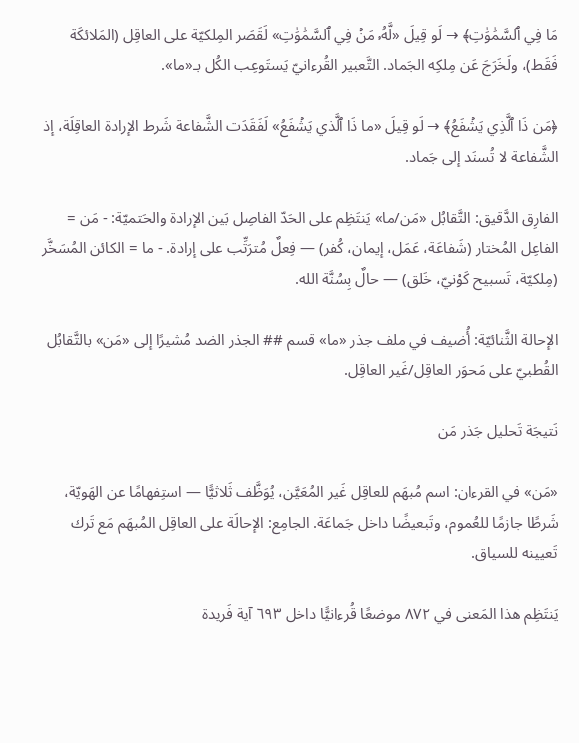مَا فِي ٱلسَّمَٰوَٰتِ﴾ → لَو قِيلَ «لَّهُۥ مَنۡ فِي ٱلسَّمَٰوَٰتِ» لَقَصَر المِلكيّة على العاقِل (المَلائكَة فَقَط)، ولَخَرَجَ عَن مِلكِه الجَماد. التَّعبير القُرءانيّ يَستَوعِب الكُل بـ«ما».

﴿مَن ذَا ٱلَّذِي يَشۡفَعُ﴾ → لَو قِيلَ «ما ذَا ٱلَّذي يَشۡفَعُ» لَفَقَدَت الشَّفاعة شَرط الإرادة العاقِلَة، إذ الشَّفاعة لا تُسنَد إلى جَماد.

الفارِق الدَّقيق: التَّقابُل «مَن/ما» يَنتَظِم على الحَدّ الفاصِل بَين الإرادة والحَتميّة: - مَن = الفاعِل المُختار (شَفاعَة، عَمَل، إيمان، كُفر) — فِعلٌ مُترَتِّب على إرادة. - ما = الكائن المُسَخَّر (مِلكيّة، تَسبيح كَوْنيّ، خَلق) — حالٌ بِسُنَّة الله.

الإحالة الثَّنائيّة: أُضيف في ملف جذر «ما» قسم ## الجذر الضد مُشيرًا إلى «مَن» بالتَّقابُل القُطبيّ على مَحوَر العاقِل/غَير العاقِل.

نَتيجَة تَحليل جَذر مَن

«مَن» في القرءان: اسم مُبهَم للعاقِل غَير المُعَيَّن، يُوَظَّف ثَلاثيًّا — استِفهامًا عن الهَويّة، شَرطًا جازمًا للعُموم، وتَبعيضًا داخل جَماعَة. الجامِع: الإحالَة على العاقِل المُبهَم مَع تَرك تَعيينه للسياق.

يَنتَظِم هذا المَعنى في ٨٧٢ موضعًا قُرءانيًّا داخل ٦٩٣ آية فَريدة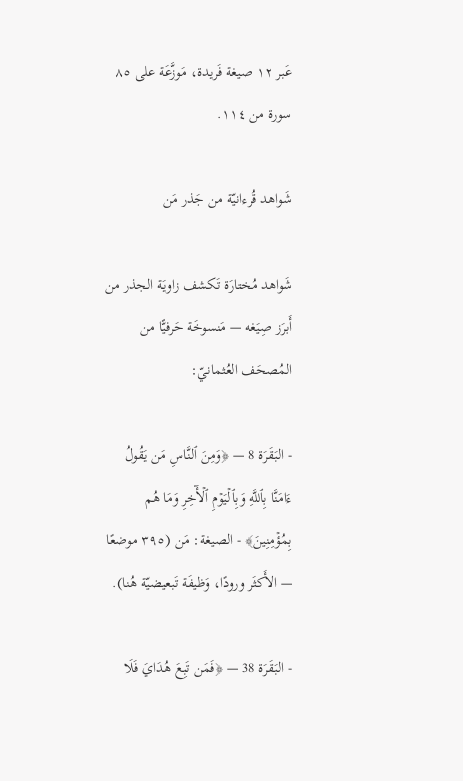عَبر ١٢ صيغة فَريدة، مَوزَّعَة على ٨٥ سورة من ١١٤.

شَواهد قُرءانيّة من جَذر مَن

شَواهد مُختارَة تَكشف زاويَة الجذر من أَبرَز صِيَغه — مَنسوخَة حَرفيًّا من المُصحَف العُثمانيّ:

- البَقَرَة 8 — ﴿وَمِنَ ٱلنَّاسِ مَن يَقُولُ ءَامَنَّا بِٱللَّهِ وَبِٱلۡيَوۡمِ ٱلۡأٓخِرِ وَمَا هُم بِمُؤۡمِنِينَ﴾ - الصيغة: مَن (٣٩٥ موضعًا — الأَكثَر ورودًا، وَظيفَة تَبعيضيّة هُنا).

- البَقَرَة 38 — ﴿فَمَن تَبِعَ هُدَايَ فَلَا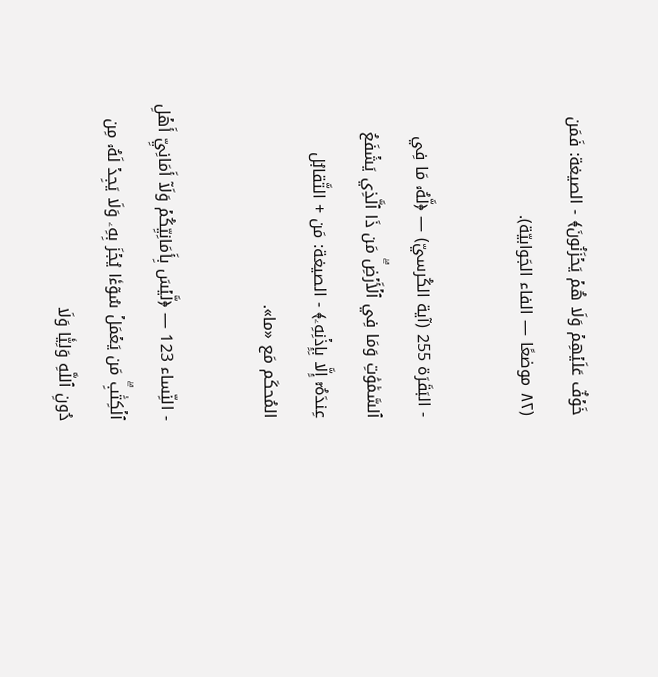خَوۡفٌ عَلَيۡهِمۡ وَلَا هُمۡ يَحۡزَنُونَ﴾ - الصيغة: فَمَن (٨٢ موضعًا — الفاء الجَوابيّة).

- البَقَرَة 255 (آية الكُرسيّ) — ﴿لَّهُۥ مَا فِي ٱلسَّمَٰوَٰتِ وَمَا فِي ٱلۡأَرۡضِۗ مَن ذَا ٱلَّذِي يَشۡفَعُ عِندَهُۥٓ إِلَّا بِإِذۡنِهِۦ﴾ - الصيغة: مَن + التَّقابُل المُحكَم مَع «ما».

- النِّساء 123 — ﴿لَّيۡسَ بِأَمَانِيِّكُمۡ وَلَآ أَمَانِيِّ أَهۡلِ ٱلۡكِتَٰبِۗ مَن يَعۡمَلۡ سُوٓءٗا يُجۡزَ بِهِۦ وَلَا يَجِدۡ لَهُۥ مِن دُونِ ٱللَّهِ وَلِيّٗا وَلَا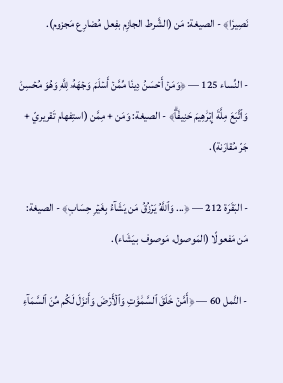نَصِيرٗا﴾ - الصيغة: مَن (الشَّرط الجازِم بفِعل مُضارِع مَجزوم).

- النِّساء 125 — ﴿وَمَنۡ أَحۡسَنُ دِينٗا مِّمَّنۡ أَسۡلَمَ وَجۡهَهُۥ لِلَّهِ وَهُوَ مُحۡسِنٞ وَٱتَّبَعَ مِلَّةَ إِبۡرَٰهِيمَ حَنِيفٗاۗ﴾ - الصيغة: وَمَن + مِمَّن (استِفهام تَقريريّ + جَرّ مُقارَنة).

- البَقَرَة 212 — ﴿... وَٱللَّهُ يَرۡزُقُ مَن يَشَآءُ بِغَيۡرِ حِسَابٖ﴾ - الصيغة: مَن مَفعولًا (المَوصول، مَوصوف بـيَشَاء).

- النَّمل 60 — ﴿أَمَّنۡ خَلَقَ ٱلسَّمَٰوَٰتِ وَٱلۡأَرۡضَ وَأَنزَلَ لَكُم مِّنَ ٱلسَّمَآءِ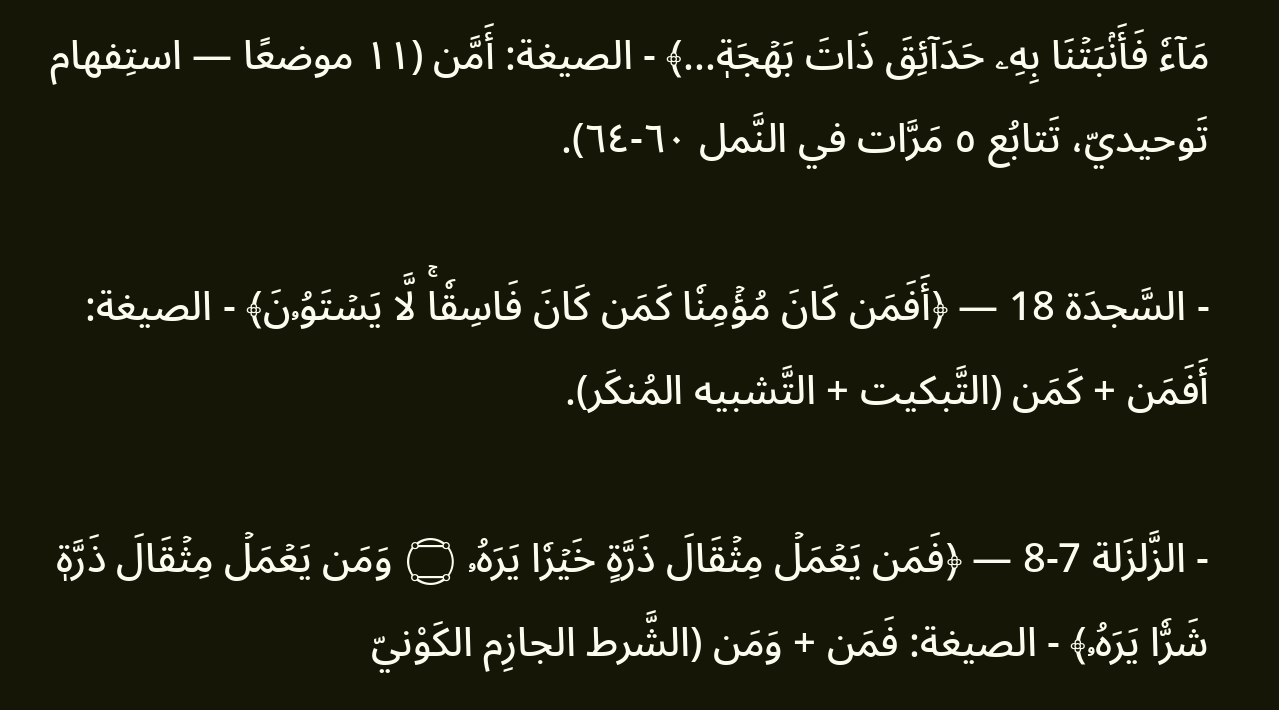مَآءٗ فَأَنۢبَتۡنَا بِهِۦ حَدَآئِقَ ذَاتَ بَهۡجَةٖ...﴾ - الصيغة: أَمَّن (١١ موضعًا — استِفهام تَوحيديّ، تَتابُع ٥ مَرَّات في النَّمل ٦٠-٦٤).

- السَّجدَة 18 — ﴿أَفَمَن كَانَ مُؤۡمِنٗا كَمَن كَانَ فَاسِقٗاۚ لَّا يَسۡتَوُۥنَ﴾ - الصيغة: أَفَمَن + كَمَن (التَّبكيت + التَّشبيه المُنكَر).

- الزَّلزَلة 7-8 — ﴿فَمَن يَعۡمَلۡ مِثۡقَالَ ذَرَّةٍ خَيۡرٗا يَرَهُۥ ۝ وَمَن يَعۡمَلۡ مِثۡقَالَ ذَرَّةٖ شَرّٗا يَرَهُۥ﴾ - الصيغة: فَمَن + وَمَن (الشَّرط الجازِم الكَوْنيّ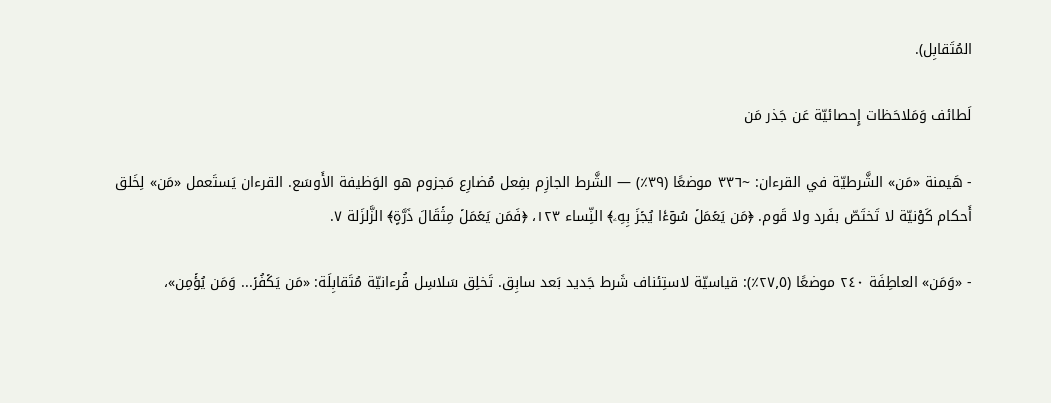المُتَقابِل).

لَطائف وَمَلاحَظات إِحصائيّة عَن جَذر مَن

- هَيمنة «مَن» الشَّرطيّة في القرءان: ~٣٣٦ موضعًا (٣٩٪) — الشَّرط الجازِم بفِعل مُضارِع مَجزوم هو الوَظيفة الأَوسَع. القرءان يَستَعمل «مَن» لِخَلق أَحكام كَوْنيّة لا تَختَصّ بفَرد ولا قَوم. ﴿مَن يَعۡمَلۡ سُوٓءٗا يُجۡزَ بِهِۦ﴾ النِّساء ١٢٣، ﴿فَمَن يَعۡمَلۡ مِثۡقَالَ ذَرَّةٍ﴾ الزَّلزَلة ٧.

- «وَمَن» العاطِفَة ٢٤٠ موضعًا (٢٧٫٥٪): قياسيّة لاستِئناف شَرط جَديد بَعد سابِق. تَخلِق سَلاسِل قُرءانيّة مُتَقابِلَة: «مَن يَكۡفُرۡ... وَمَن يُؤۡمِن»،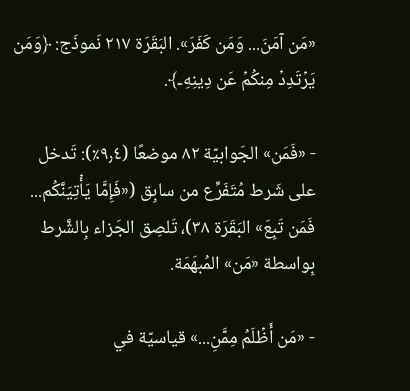«مَن آمَنَ... وَمَن كَفَرَ». البَقَرَة ٢١٧ نَموذَج: ﴿وَمَن يَرۡتَدِدۡ مِنكُمۡ عَن دِينِهِۦ﴾.

- «فَمَن» الجَوابيّة ٨٢ موضعًا (٩٫٤٪): تَدخل على شَرط مُتَفَرِّع من سابِق («فَإِمَّا يَأۡتِيَنَّكُم... فَمَن تَبِعَ» البَقَرَة ٣٨)، تَلصِق الجَزاء بِالشَّرط بِواسطة «مَن» المُبهَمَة.

- «مَن أَظۡلَمُ مِمَّنِ...» قياسيّة في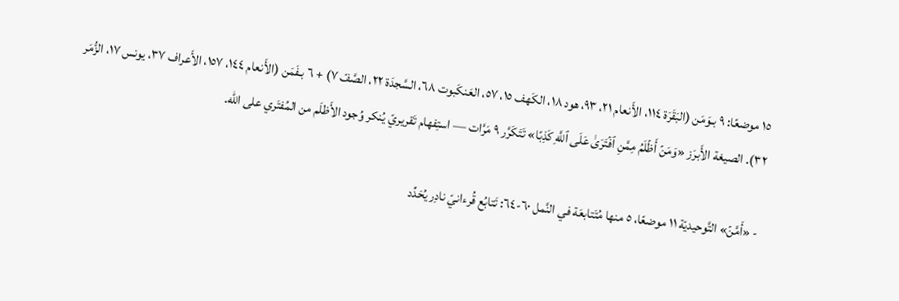١٥ موضعًا: ٩ بـوَمَن (البَقَرَة ١١٤، الأَنعام ٢١، ٩٣، هود ١٨، الكَهف ١٥، ٥٧، العَنكَبوت ٦٨، السَّجدَة ٢٢، الصَّفّ ٧) + ٦ بـفَمَن (الأَنعام ١٤٤، ١٥٧، الأَعراف ٣٧، يونس ١٧، الزُّمَر ٣٢). الصيغة الأَبرَز «وَمَنۡ أَظۡلَمُ مِمَّنِ ٱفۡتَرَىٰ عَلَى ٱللَّهِ كَذِبًا» تَتَكَرَّر ٩ مَرَّات — استِفهام تَقريريّ يُنكر وُجود الأَظلَم من المُفتَري على الله.

- «أَمَّنۡ» التَّوحيديّة ١١ موضعًا، ٥ منها مُتَتابعَة في النَّمل ٦٠-٦٤: تَتابُع قُرءانيّ نادِر يُحَدِّد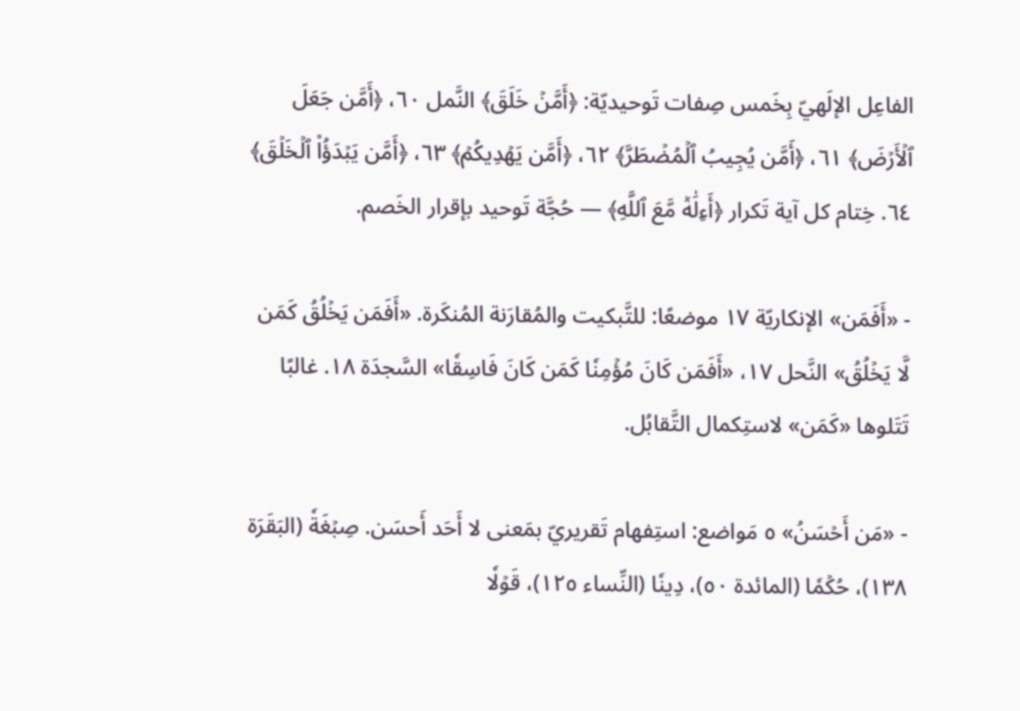الفاعِل الإلَهيّ بِخَمس صِفات تَوحيديّة: ﴿أَمَّنۡ خَلَقَ﴾ النَّمل ٦٠، ﴿أَمَّن جَعَلَ ٱلۡأَرۡضَ﴾ ٦١، ﴿أَمَّن يُجِيبُ ٱلۡمُضۡطَرَّ﴾ ٦٢، ﴿أَمَّن يَهۡدِيكُمۡ﴾ ٦٣، ﴿أَمَّن يَبۡدَؤُاْ ٱلۡخَلۡقَ﴾ ٦٤. خِتام كل آية تَكرار ﴿أَءِلَٰهٞ مَّعَ ٱللَّهِ﴾ — حُجَّة تَوحيد بإقرار الخَصم.

- «أَفَمَن» الإنكاريّة ١٧ موضعًا: للتَّبكيت والمُقارَنة المُنكَرة. «أَفَمَن يَخۡلُقُ كَمَن لَّا يَخۡلُقُ» النَّحل ١٧، «أَفَمَن كَانَ مُؤۡمِنٗا كَمَن كَانَ فَاسِقٗا» السَّجدَة ١٨. غالبًا تَتَلوها «كَمَن» لاستِكمال التَّقابُل.

- «مَن أَحۡسَنُ» ٥ مَواضع: استِفهام تَقريريّ بمَعنى لا أَحَد أَحسَن. صِبۡغَةٗ (البَقَرَة ١٣٨)، حُكۡمٗا (المائدة ٥٠)، دِينٗا (النِّساء ١٢٥)، قَوۡلٗا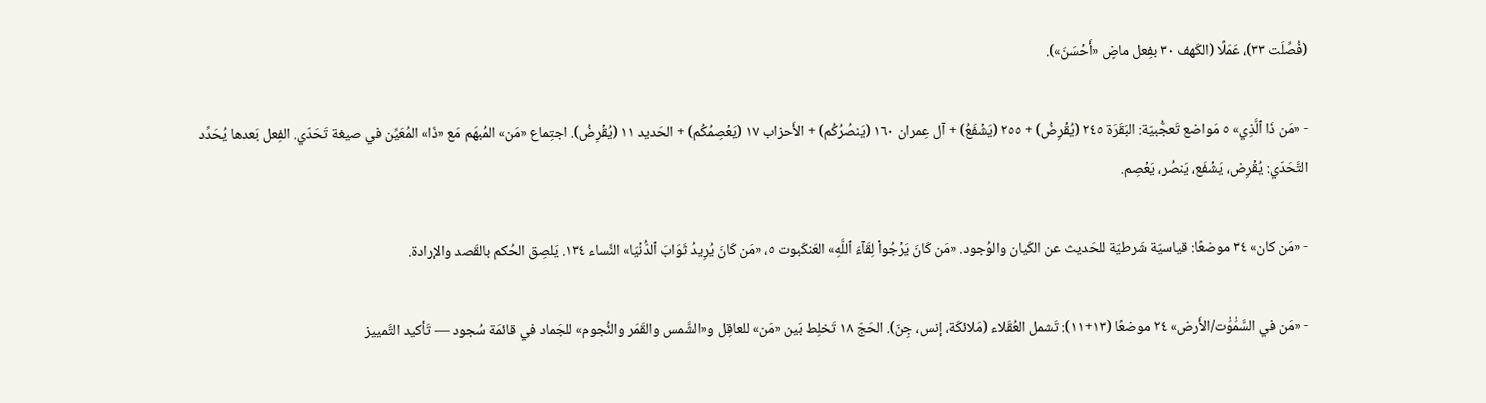(فُصِّلَت ٣٣)، عَمَلًا (الكَهف ٣٠ بفِعل ماضٍ «أَحۡسَنَ»).

- «مَن ذَا ٱلَّذِي» ٥ مَواضع تَعجُّبيّة: البَقَرَة ٢٤٥ (يُقۡرِضُ) + ٢٥٥ (يَشۡفَعُ) + آل عِمران ١٦٠ (يَنصُرُكُم) + الأَحزاب ١٧ (يَعۡصِمُكُم) + الحَديد ١١ (يُقۡرِضُ). اجتِماع «مَن» المُبهَم مَع «ذَا» المُعَيِّن في صيغة تَحَدّي. الفِعل بَعدها يُحَدِّد التَّحَدّي: يُقۡرِض، يَشۡفَع، يَنصُر، يَعۡصِم.

- «مَن كان» ٣٤ موضعًا: قياسيّة شَرطيّة للحَديث عن الكَيان والوُجود. «مَن كَانَ يَرۡجُواْ لِقَآءَ ٱللَّهِ» العَنكَبوت ٥، «مَن كَانَ يُرِيدُ ثَوَابَ ٱلدُّنۡيَا» النِّساء ١٣٤. يَلصِق الحُكم بالقَصد والإرادة.

- «مَن في السَّمَٰوَٰت/الأَرض» ٢٤ موضعًا (١٣+١١): تَشمل العُقَلاء (مَلائكَة، إنس، جِنّ). الحَجّ ١٨ تَخلِط بَين «مَن» للعاقِل و«الشَّمس والقَمَر والنُّجوم» للجَماد في قائمَة سُجود — تَأكيد التَّمييز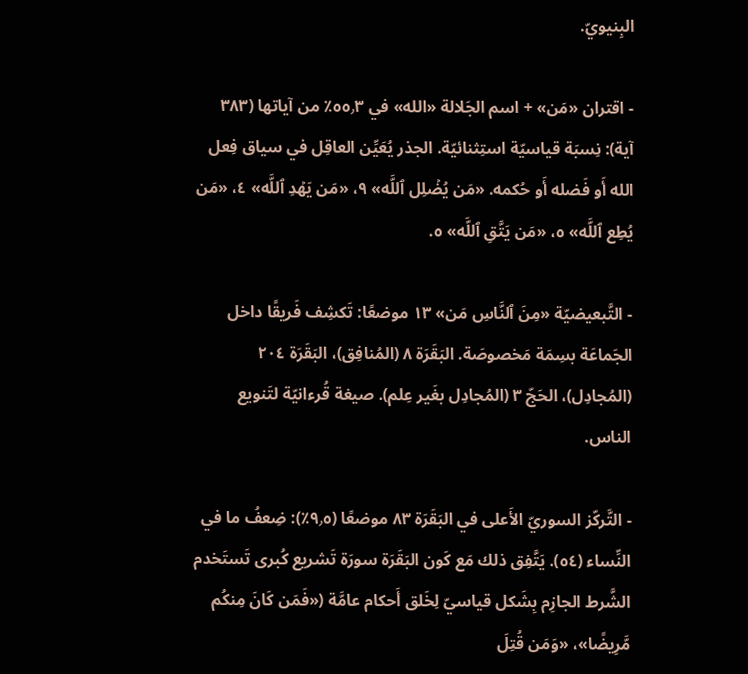البِنيويّ.

- اقتران «مَن» + اسم الجَلالة «الله» في ٥٥٫٣٪ من آياتها (٣٨٣ آية): نِسبَة قياسيّة استِثنائيّة. الجذر يُعَيِّن العاقِل في سياق فِعل الله أَو فَضله أَو حُكمه. «مَن يُضۡلِل ٱللَّه» ٩، «مَن يَهۡدِ ٱللَّه» ٤، «مَن يُطِع ٱللَّه» ٥، «مَن يَتَّقِ ٱللَّه» ٥.

- التَّبعيضيّة «مِنَ ٱلنَّاسِ مَن» ١٣ موضعًا: تَكشِف فَريقًا داخل الجَماعَة بسِمَة مَخصوصَة. البَقَرَة ٨ (المُنافِق)، البَقَرَة ٢٠٤ (المُجادِل)، الحَجّ ٣ (المُجادِل بغَير عِلم). صيغة قُرءانيّة لتَنويع الناس.

- التَّركّز السوريّ الأَعلى في البَقَرَة ٨٣ موضعًا (٩٫٥٪): ضِعفُ ما في النِّساء (٥٤). يَتَّفِق ذلك مَع كَون البَقَرَة سورَة تَشريع كُبرى تَستَخدم الشَّرط الجازِم بِشَكل قياسيّ لِخَلق أَحكام عامَّة («فَمَن كَانَ مِنكُم مَّرِيضًا»، «وَمَن قُتِلَ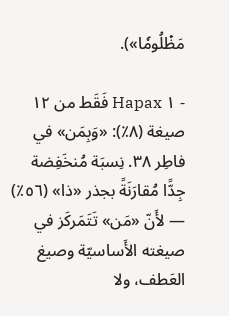مَظۡلُومٗا»).

- ١ Hapax فَقَط من ١٢ صيغة (٨٪): «وَبِمَن» في فاطِر ٣٨. نِسبَة مُنخَفِضة جِدًّا مُقارَنَةً بجذر «ذا» (٥٦٪) — لأَنّ «مَن» تَتَمَركَز في صيغته الأَساسيّة وصيغ العَطف، ولا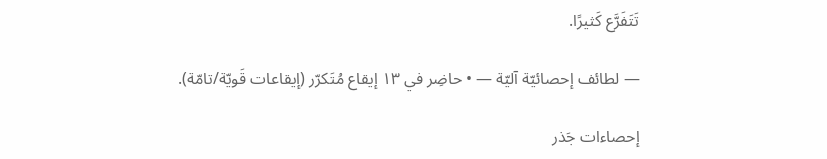تَتَفَرَّع كَثيرًا.

— لطائف إحصائيّة آليّة — • حاضِر في ١٣ إيقاع مُتَكرّر (إيقاعات قَويّة/تامّة).

إحصاءات جَذر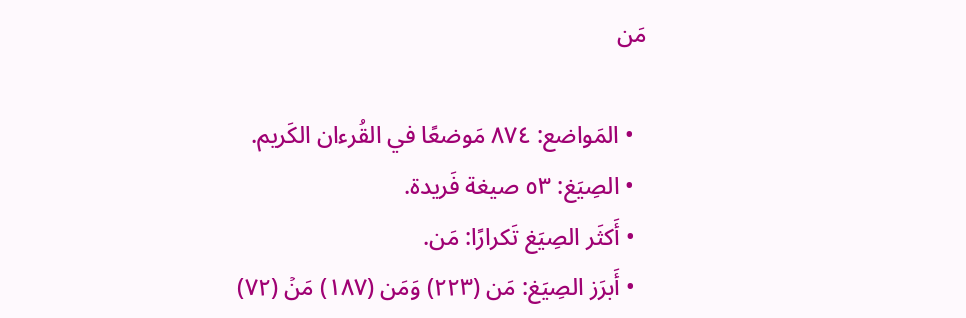مَن

  • المَواضع: ٨٧٤ مَوضعًا في القُرءان الكَريم.
  • الصِيَغ: ٥٣ صيغة فَريدة.
  • أَكثَر الصِيَغ تَكرارًا: مَن.
  • أَبرَز الصِيَغ: مَن (٢٢٣) وَمَن (١٨٧) مَنۡ (٧٢)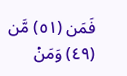فَمَن (٥١) مَّن (٤٩) وَمَنۡ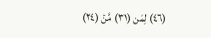(٤٦) لِمَن (٣١) مَّنۡ (٢٤)